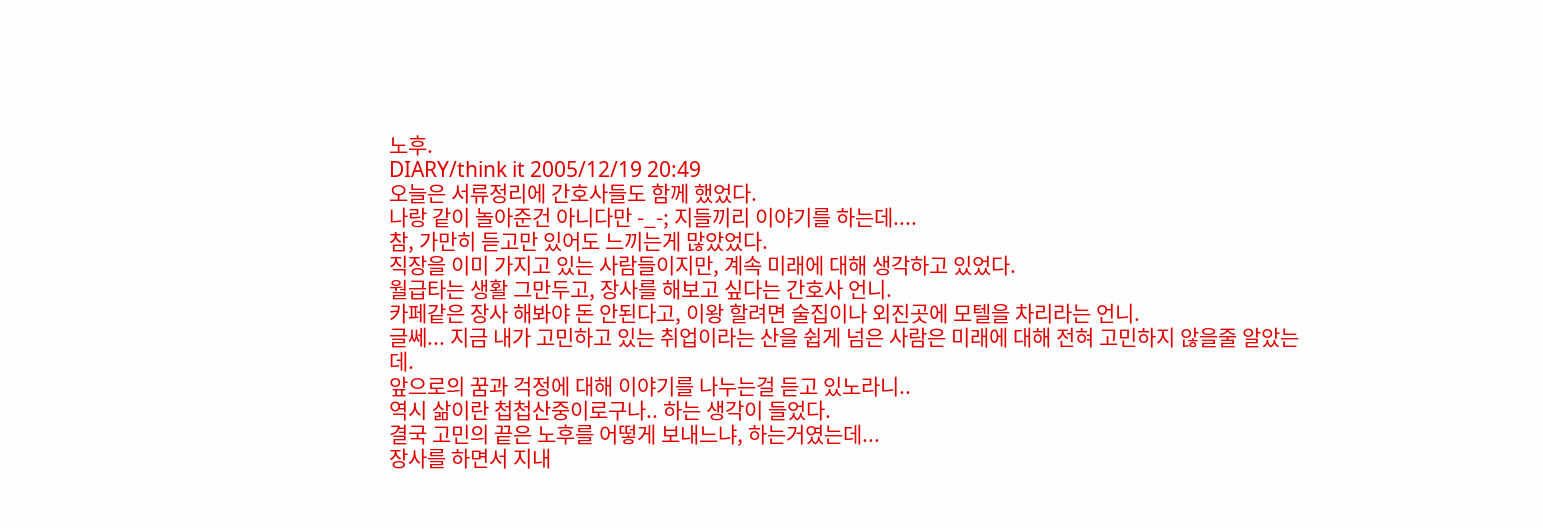노후.
DIARY/think it 2005/12/19 20:49
오늘은 서류정리에 간호사들도 함께 했었다.
나랑 같이 놀아준건 아니다만 -_-; 지들끼리 이야기를 하는데....
참, 가만히 듣고만 있어도 느끼는게 많았었다.
직장을 이미 가지고 있는 사람들이지만, 계속 미래에 대해 생각하고 있었다.
월급타는 생활 그만두고, 장사를 해보고 싶다는 간호사 언니.
카페같은 장사 해봐야 돈 안된다고, 이왕 할려면 술집이나 외진곳에 모텔을 차리라는 언니.
글쎄... 지금 내가 고민하고 있는 취업이라는 산을 쉽게 넘은 사람은 미래에 대해 전혀 고민하지 않을줄 알았는데.
앞으로의 꿈과 걱정에 대해 이야기를 나누는걸 듣고 있노라니..
역시 삶이란 첩첩산중이로구나.. 하는 생각이 들었다.
결국 고민의 끝은 노후를 어떻게 보내느냐, 하는거였는데...
장사를 하면서 지내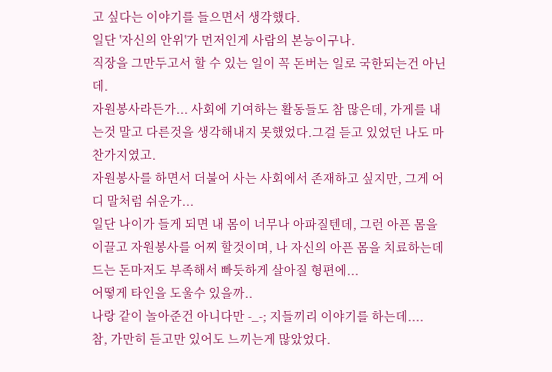고 싶다는 이야기를 들으면서 생각했다.
일단 '자신의 안위'가 먼저인게 사람의 본능이구나.
직장을 그만두고서 할 수 있는 일이 꼭 돈버는 일로 국한되는건 아닌데.
자원봉사라든가... 사회에 기여하는 활동들도 참 많은데, 가게를 내는것 말고 다른것을 생각해내지 못했었다.그걸 듣고 있었던 나도 마찬가지였고.
자원봉사를 하면서 더불어 사는 사회에서 존재하고 싶지만, 그게 어디 말처럼 쉬운가...
일단 나이가 들게 되면 내 몸이 너무나 아파질텐데, 그런 아픈 몸을 이끌고 자원봉사를 어찌 할것이며, 나 자신의 아픈 몸을 치료하는데 드는 돈마저도 부족해서 빠듯하게 살아질 형편에...
어떻게 타인을 도울수 있을까..
나랑 같이 놀아준건 아니다만 -_-; 지들끼리 이야기를 하는데....
참, 가만히 듣고만 있어도 느끼는게 많았었다.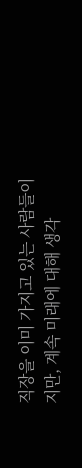직장을 이미 가지고 있는 사람들이지만, 계속 미래에 대해 생각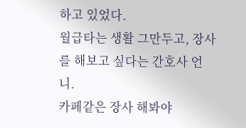하고 있었다.
월급타는 생활 그만두고, 장사를 해보고 싶다는 간호사 언니.
카페같은 장사 해봐야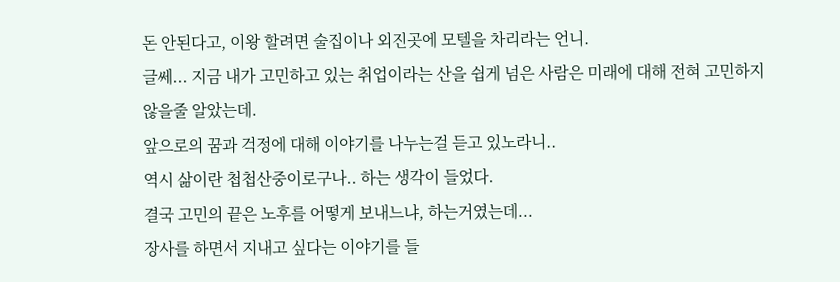돈 안된다고, 이왕 할려면 술집이나 외진곳에 모텔을 차리라는 언니.
글쎄... 지금 내가 고민하고 있는 취업이라는 산을 쉽게 넘은 사람은 미래에 대해 전혀 고민하지 않을줄 알았는데.
앞으로의 꿈과 걱정에 대해 이야기를 나누는걸 듣고 있노라니..
역시 삶이란 첩첩산중이로구나.. 하는 생각이 들었다.
결국 고민의 끝은 노후를 어떻게 보내느냐, 하는거였는데...
장사를 하면서 지내고 싶다는 이야기를 들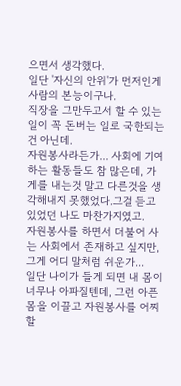으면서 생각했다.
일단 '자신의 안위'가 먼저인게 사람의 본능이구나.
직장을 그만두고서 할 수 있는 일이 꼭 돈버는 일로 국한되는건 아닌데.
자원봉사라든가... 사회에 기여하는 활동들도 참 많은데, 가게를 내는것 말고 다른것을 생각해내지 못했었다.그걸 듣고 있었던 나도 마찬가지였고.
자원봉사를 하면서 더불어 사는 사회에서 존재하고 싶지만, 그게 어디 말처럼 쉬운가...
일단 나이가 들게 되면 내 몸이 너무나 아파질텐데, 그런 아픈 몸을 이끌고 자원봉사를 어찌 할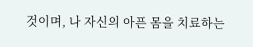것이며, 나 자신의 아픈 몸을 치료하는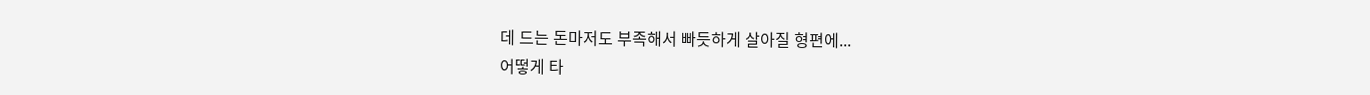데 드는 돈마저도 부족해서 빠듯하게 살아질 형편에...
어떻게 타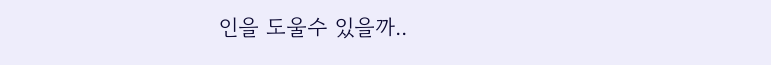인을 도울수 있을까..